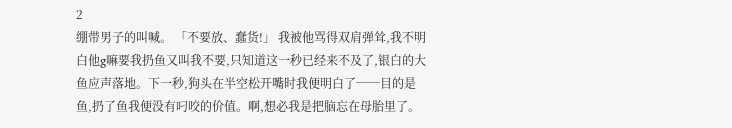2
绷带男子的叫喊。 「不要放、蠢货!」 我被他骂得双肩弹耸,我不明白他g嘛要我扔鱼又叫我不要,只知道这一秒已经来不及了,银白的大鱼应声落地。下一秒,狗头在半空松开嘴时我便明白了──目的是鱼,扔了鱼我便没有叼咬的价值。啊,想必我是把脑忘在母胎里了。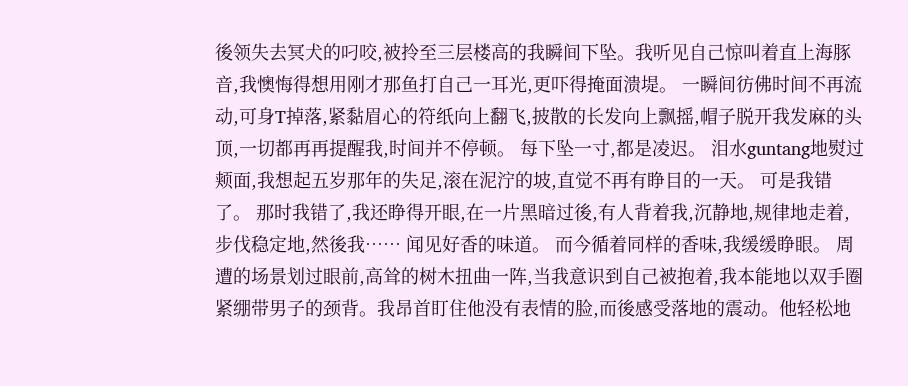後领失去冥犬的叼咬,被拎至三层楼高的我瞬间下坠。我听见自己惊叫着直上海豚音,我懊悔得想用刚才那鱼打自己一耳光,更吓得掩面溃堤。 一瞬间彷佛时间不再流动,可身T掉落,紧黏眉心的符纸向上翻飞,披散的长发向上飘摇,帽子脱开我发麻的头顶,一切都再再提醒我,时间并不停顿。 每下坠一寸,都是凌迟。 泪水guntang地熨过颊面,我想起五岁那年的失足,滚在泥泞的坡,直觉不再有睁目的一天。 可是我错了。 那时我错了,我还睁得开眼,在一片黑暗过後,有人背着我,沉静地,规律地走着,步伐稳定地,然後我…… 闻见好香的味道。 而今循着同样的香味,我缓缓睁眼。 周遭的场景划过眼前,高耸的树木扭曲一阵,当我意识到自己被抱着,我本能地以双手圈紧绷带男子的颈背。我昂首盯住他没有表情的脸,而後感受落地的震动。他轻松地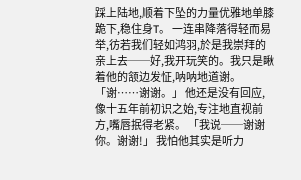踩上陆地,顺着下坠的力量优雅地单膝跪下,稳住身T。 一连串降落得轻而易举,彷若我们轻如鸿羽,於是我崇拜的亲上去──好,我开玩笑的。我只是瞅着他的颔边发怔,呐呐地道谢。 「谢……谢谢。」 他还是没有回应,像十五年前初识之始,专注地直视前方,嘴唇抿得老紧。 「我说──谢谢你。谢谢!」 我怕他其实是听力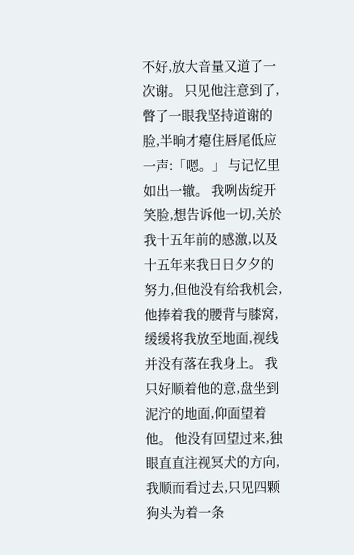不好,放大音量又道了一次谢。 只见他注意到了,瞥了一眼我坚持道谢的脸,半晌才瘪住唇尾低应一声:「嗯。」 与记忆里如出一辙。 我咧齿绽开笑脸,想告诉他一切,关於我十五年前的感激,以及十五年来我日日夕夕的努力,但他没有给我机会,他捧着我的腰背与膝窝,缓缓将我放至地面,视线并没有落在我身上。 我只好顺着他的意,盘坐到泥泞的地面,仰面望着他。 他没有回望过来,独眼直直注视冥犬的方向,我顺而看过去,只见四颗狗头为着一条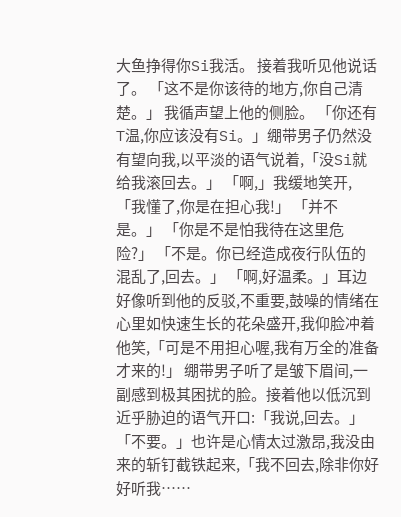大鱼挣得你Si我活。 接着我听见他说话了。 「这不是你该待的地方,你自己清楚。」 我循声望上他的侧脸。 「你还有T温,你应该没有Si。」绷带男子仍然没有望向我,以平淡的语气说着,「没Si就给我滚回去。」 「啊,」我缓地笑开,「我懂了,你是在担心我!」 「并不是。」 「你是不是怕我待在这里危险?」 「不是。你已经造成夜行队伍的混乱了,回去。」 「啊,好温柔。」耳边好像听到他的反驳,不重要,鼓噪的情绪在心里如快速生长的花朵盛开,我仰脸冲着他笑,「可是不用担心喔,我有万全的准备才来的!」 绷带男子听了是皱下眉间,一副感到极其困扰的脸。接着他以低沉到近乎胁迫的语气开口:「我说,回去。」 「不要。」也许是心情太过激昂,我没由来的斩钉截铁起来,「我不回去,除非你好好听我……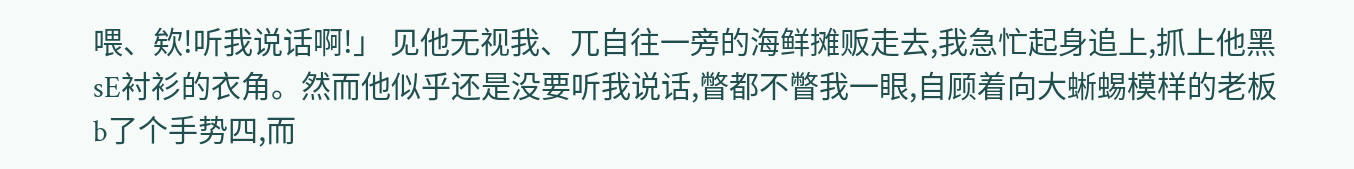喂、欸!听我说话啊!」 见他无视我、兀自往一旁的海鲜摊贩走去,我急忙起身追上,抓上他黑sE衬衫的衣角。然而他似乎还是没要听我说话,瞥都不瞥我一眼,自顾着向大蜥蜴模样的老板b了个手势四,而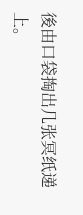後由口袋掏出几张冥纸递上。